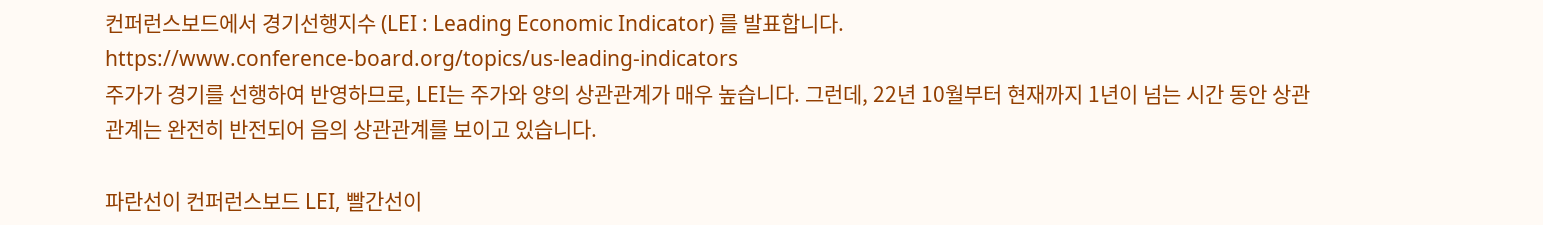컨퍼런스보드에서 경기선행지수 (LEI : Leading Economic Indicator) 를 발표합니다.
https://www.conference-board.org/topics/us-leading-indicators
주가가 경기를 선행하여 반영하므로, LEI는 주가와 양의 상관관계가 매우 높습니다. 그런데, 22년 10월부터 현재까지 1년이 넘는 시간 동안 상관관계는 완전히 반전되어 음의 상관관계를 보이고 있습니다.

파란선이 컨퍼런스보드 LEI, 빨간선이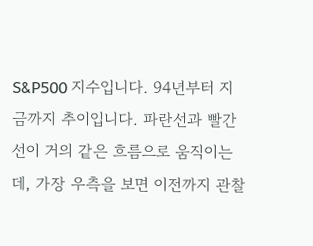S&P500 지수입니다. 94년부터 지금까지 추이입니다. 파란선과 빨간선이 거의 같은 흐름으로 움직이는데, 가장 우측을 보면 이전까지 관찰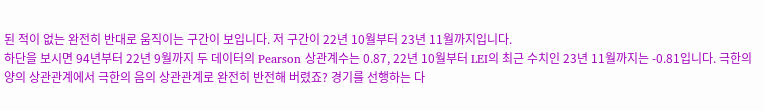된 적이 없는 완전히 반대로 움직이는 구간이 보입니다. 저 구간이 22년 10월부터 23년 11월까지입니다.
하단을 보시면 94년부터 22년 9월까지 두 데이터의 Pearson 상관계수는 0.87, 22년 10월부터 LEI의 최근 수치인 23년 11월까지는 -0.81입니다. 극한의 양의 상관관계에서 극한의 음의 상관관계로 완전히 반전해 버렸죠? 경기를 선행하는 다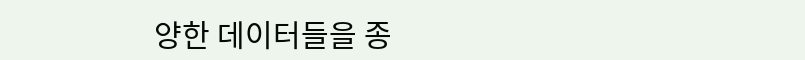양한 데이터들을 종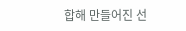합해 만들어진 선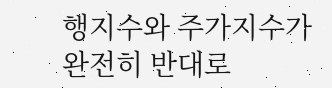행지수와 주가지수가 완전히 반대로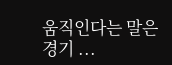움직인다는 말은 경기 ...